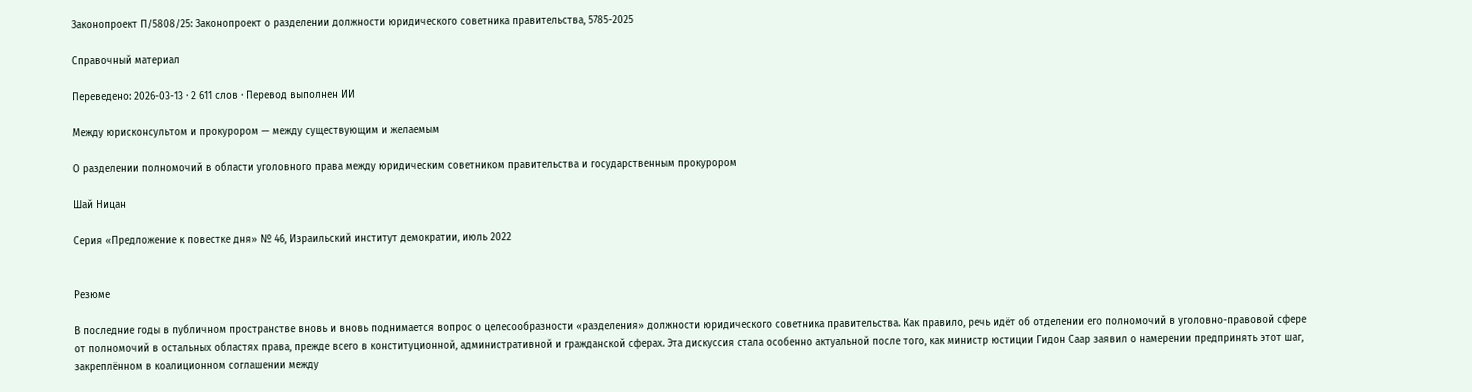Законопроект П/5808/25: Законопроект о разделении должности юридического советника правительства, 5785-2025

Справочный материал

Переведено: 2026-03-13 · 2 611 слов · Перевод выполнен ИИ

Между юрисконсультом и прокурором — между существующим и желаемым

О разделении полномочий в области уголовного права между юридическим советником правительства и государственным прокурором

Шай Ницан

Серия «Предложение к повестке дня» № 46, Израильский институт демократии, июль 2022


Резюме

В последние годы в публичном пространстве вновь и вновь поднимается вопрос о целесообразности «разделения» должности юридического советника правительства. Как правило, речь идёт об отделении его полномочий в уголовно-правовой сфере от полномочий в остальных областях права, прежде всего в конституционной, административной и гражданской сферах. Эта дискуссия стала особенно актуальной после того, как министр юстиции Гидон Саар заявил о намерении предпринять этот шаг, закреплённом в коалиционном соглашении между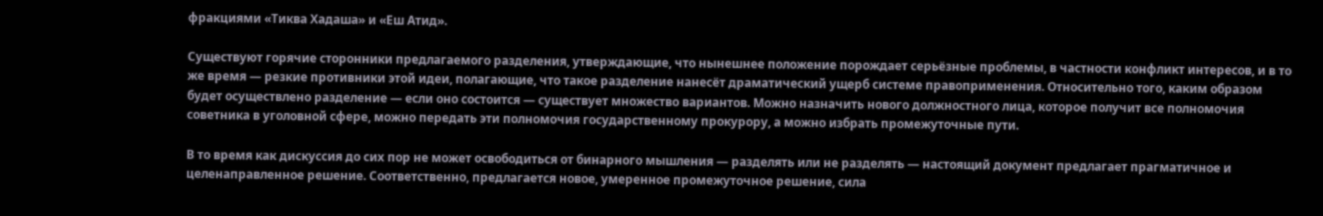фракциями «Тиква Хадаша» и «Еш Атид».

Существуют горячие сторонники предлагаемого разделения, утверждающие, что нынешнее положение порождает серьёзные проблемы, в частности конфликт интересов, и в то же время — резкие противники этой идеи, полагающие, что такое разделение нанесёт драматический ущерб системе правоприменения. Относительно того, каким образом будет осуществлено разделение — если оно состоится — существует множество вариантов. Можно назначить нового должностного лица, которое получит все полномочия советника в уголовной сфере, можно передать эти полномочия государственному прокурору, а можно избрать промежуточные пути.

В то время как дискуссия до сих пор не может освободиться от бинарного мышления — разделять или не разделять — настоящий документ предлагает прагматичное и целенаправленное решение. Соответственно, предлагается новое, умеренное промежуточное решение, сила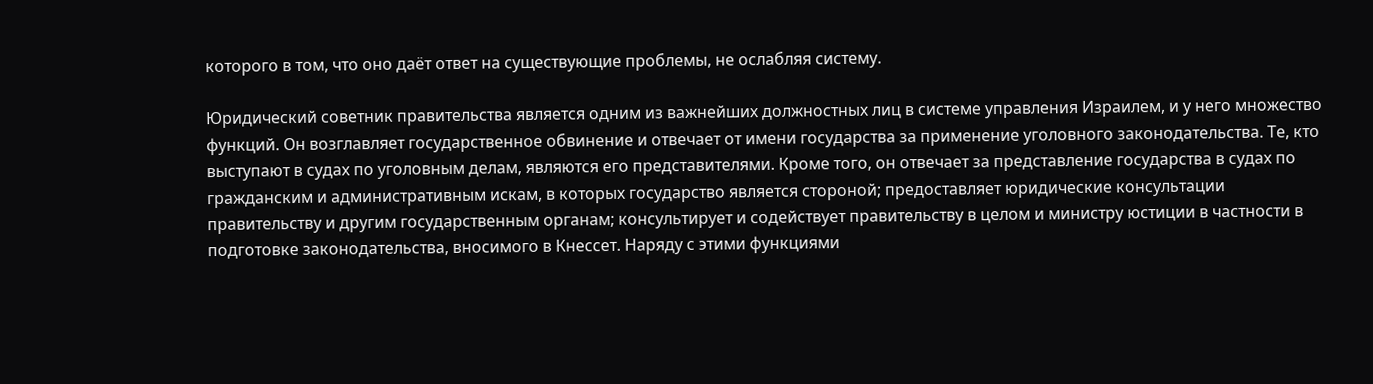которого в том, что оно даёт ответ на существующие проблемы, не ослабляя систему.

Юридический советник правительства является одним из важнейших должностных лиц в системе управления Израилем, и у него множество функций. Он возглавляет государственное обвинение и отвечает от имени государства за применение уголовного законодательства. Те, кто выступают в судах по уголовным делам, являются его представителями. Кроме того, он отвечает за представление государства в судах по гражданским и административным искам, в которых государство является стороной; предоставляет юридические консультации правительству и другим государственным органам; консультирует и содействует правительству в целом и министру юстиции в частности в подготовке законодательства, вносимого в Кнессет. Наряду с этими функциями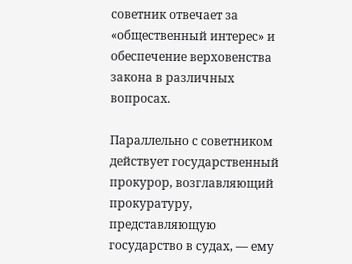советник отвечает за «общественный интерес» и обеспечение верховенства закона в различных вопросах.

Параллельно с советником действует государственный прокурор, возглавляющий прокуратуру, представляющую государство в судах, — ему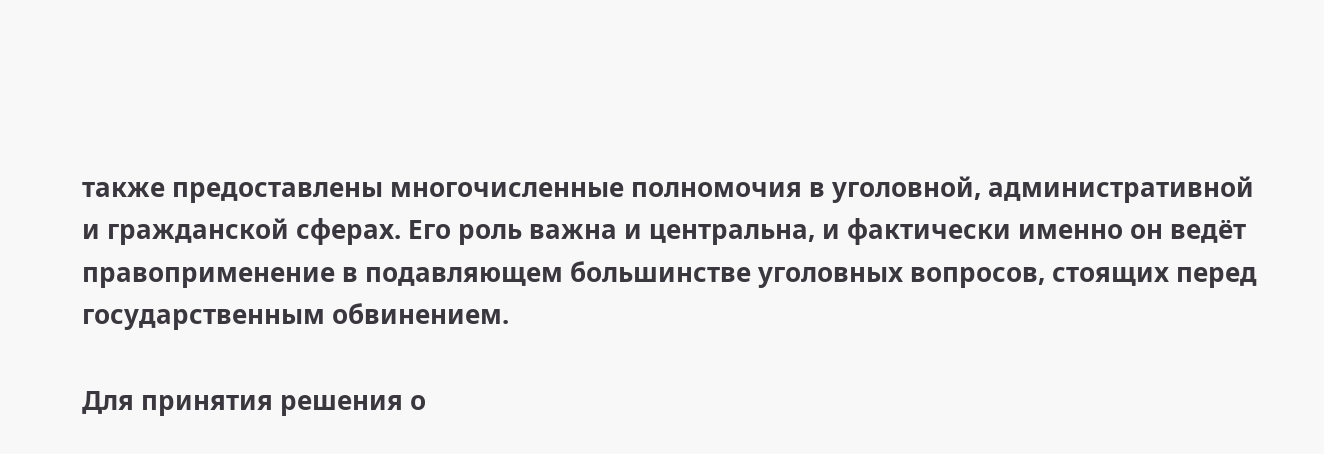также предоставлены многочисленные полномочия в уголовной, административной и гражданской сферах. Его роль важна и центральна, и фактически именно он ведёт правоприменение в подавляющем большинстве уголовных вопросов, стоящих перед государственным обвинением.

Для принятия решения о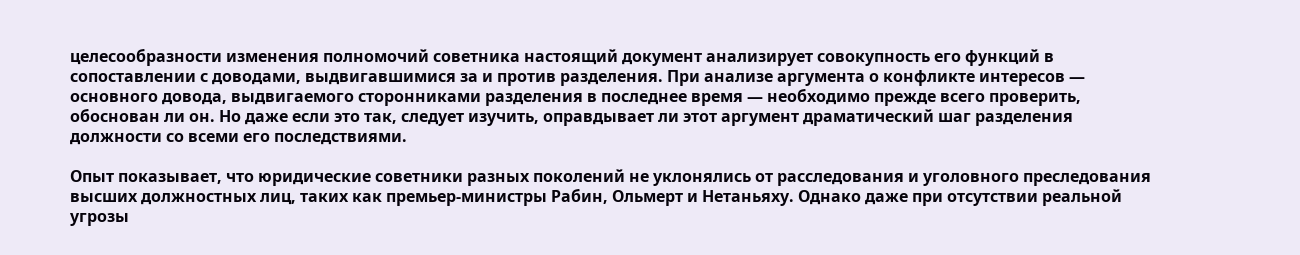целесообразности изменения полномочий советника настоящий документ анализирует совокупность его функций в сопоставлении с доводами, выдвигавшимися за и против разделения. При анализе аргумента о конфликте интересов — основного довода, выдвигаемого сторонниками разделения в последнее время — необходимо прежде всего проверить, обоснован ли он. Но даже если это так, следует изучить, оправдывает ли этот аргумент драматический шаг разделения должности со всеми его последствиями.

Опыт показывает, что юридические советники разных поколений не уклонялись от расследования и уголовного преследования высших должностных лиц, таких как премьер-министры Рабин, Ольмерт и Нетаньяху. Однако даже при отсутствии реальной угрозы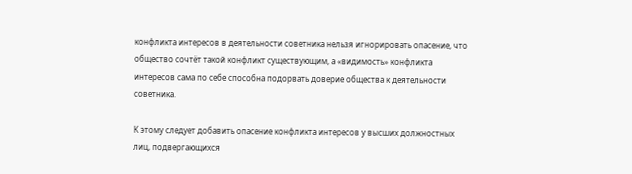конфликта интересов в деятельности советника нельзя игнорировать опасение, что общество сочтёт такой конфликт существующим, а «видимость» конфликта интересов сама по себе способна подорвать доверие общества к деятельности советника.

К этому следует добавить опасение конфликта интересов у высших должностных лиц, подвергающихся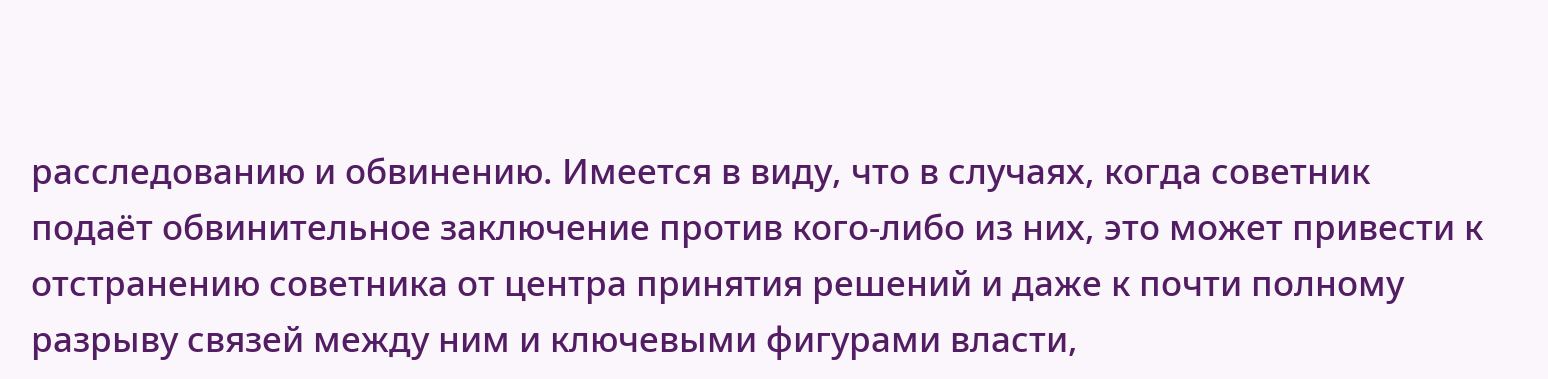расследованию и обвинению. Имеется в виду, что в случаях, когда советник подаёт обвинительное заключение против кого-либо из них, это может привести к отстранению советника от центра принятия решений и даже к почти полному разрыву связей между ним и ключевыми фигурами власти,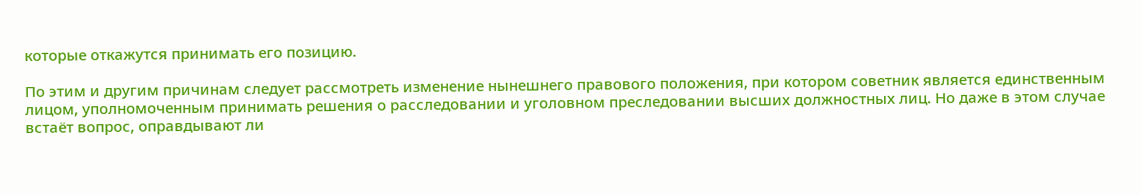которые откажутся принимать его позицию.

По этим и другим причинам следует рассмотреть изменение нынешнего правового положения, при котором советник является единственным лицом, уполномоченным принимать решения о расследовании и уголовном преследовании высших должностных лиц. Но даже в этом случае встаёт вопрос, оправдывают ли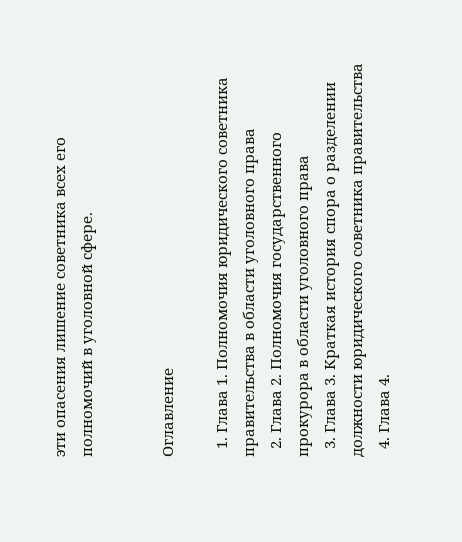эти опасения лишение советника всех его полномочий в уголовной сфере.


Оглавление

  1. Глава 1. Полномочия юридического советника правительства в области уголовного права
  2. Глава 2. Полномочия государственного прокурора в области уголовного права
  3. Глава 3. Краткая история спора о разделении должности юридического советника правительства
  4. Глава 4.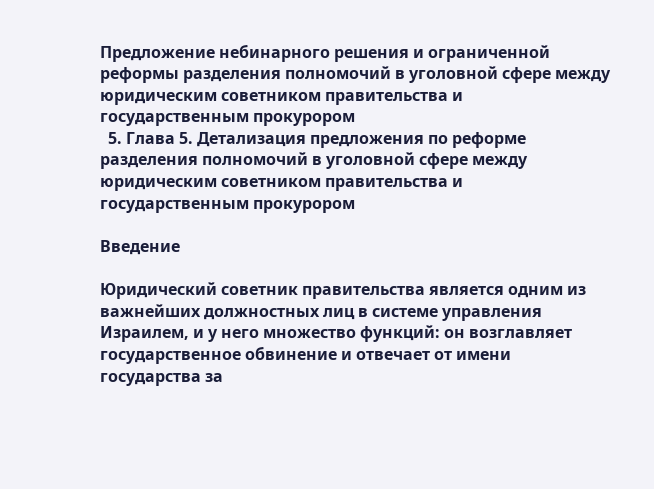Предложение небинарного решения и ограниченной реформы разделения полномочий в уголовной сфере между юридическим советником правительства и государственным прокурором
  5. Глава 5. Детализация предложения по реформе разделения полномочий в уголовной сфере между юридическим советником правительства и государственным прокурором

Введение

Юридический советник правительства является одним из важнейших должностных лиц в системе управления Израилем, и у него множество функций: он возглавляет государственное обвинение и отвечает от имени государства за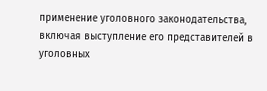применение уголовного законодательства, включая выступление его представителей в уголовных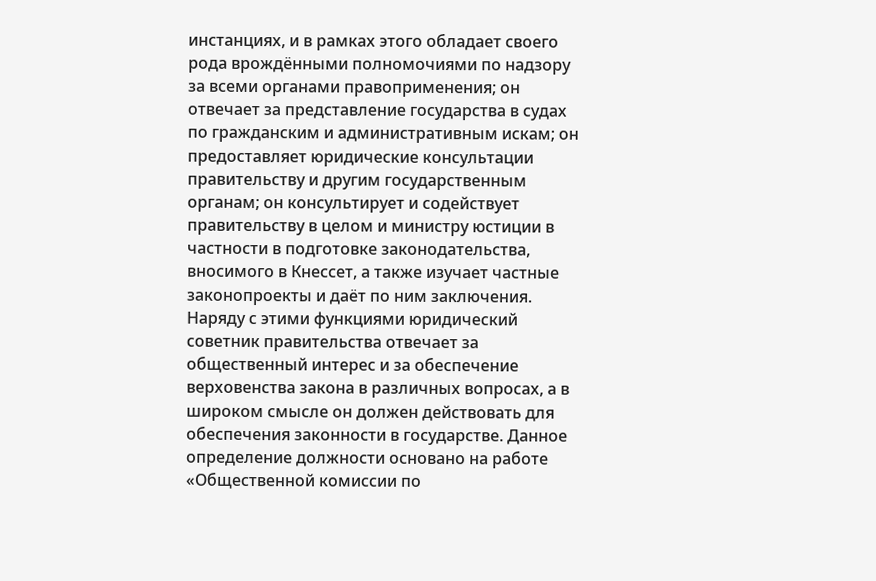инстанциях, и в рамках этого обладает своего рода врождёнными полномочиями по надзору за всеми органами правоприменения; он отвечает за представление государства в судах по гражданским и административным искам; он предоставляет юридические консультации правительству и другим государственным органам; он консультирует и содействует правительству в целом и министру юстиции в частности в подготовке законодательства, вносимого в Кнессет, а также изучает частные законопроекты и даёт по ним заключения. Наряду с этими функциями юридический советник правительства отвечает за общественный интерес и за обеспечение верховенства закона в различных вопросах, а в широком смысле он должен действовать для обеспечения законности в государстве. Данное определение должности основано на работе «Общественной комиссии по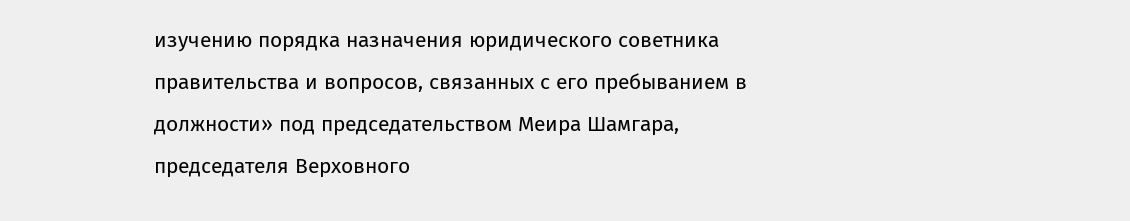изучению порядка назначения юридического советника правительства и вопросов, связанных с его пребыванием в должности» под председательством Меира Шамгара, председателя Верховного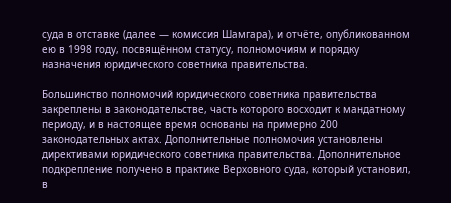суда в отставке (далее — комиссия Шамгара), и отчёте, опубликованном ею в 1998 году, посвящённом статусу, полномочиям и порядку назначения юридического советника правительства.

Большинство полномочий юридического советника правительства закреплены в законодательстве, часть которого восходит к мандатному периоду, и в настоящее время основаны на примерно 200 законодательных актах. Дополнительные полномочия установлены директивами юридического советника правительства. Дополнительное подкрепление получено в практике Верховного суда, который установил, в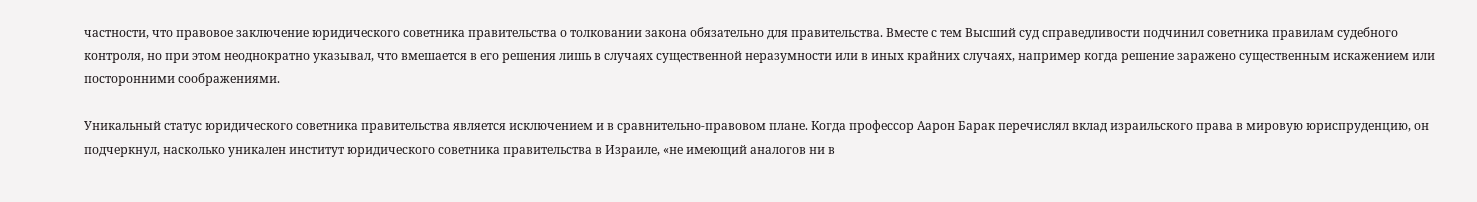частности, что правовое заключение юридического советника правительства о толковании закона обязательно для правительства. Вместе с тем Высший суд справедливости подчинил советника правилам судебного контроля, но при этом неоднократно указывал, что вмешается в его решения лишь в случаях существенной неразумности или в иных крайних случаях, например когда решение заражено существенным искажением или посторонними соображениями.

Уникальный статус юридического советника правительства является исключением и в сравнительно-правовом плане. Когда профессор Аарон Барак перечислял вклад израильского права в мировую юриспруденцию, он подчеркнул, насколько уникален институт юридического советника правительства в Израиле, «не имеющий аналогов ни в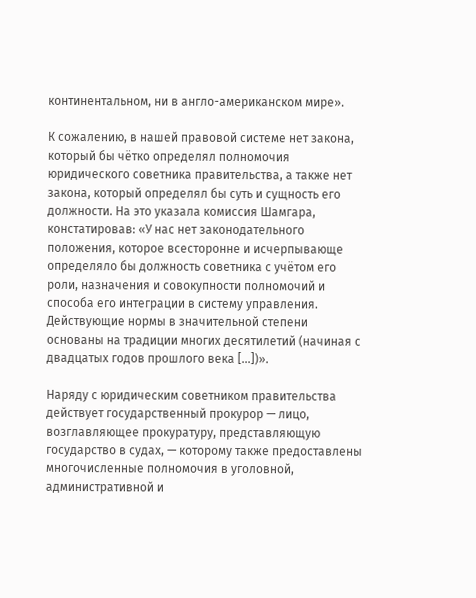континентальном, ни в англо-американском мире».

К сожалению, в нашей правовой системе нет закона, который бы чётко определял полномочия юридического советника правительства, а также нет закона, который определял бы суть и сущность его должности. На это указала комиссия Шамгара, констатировав: «У нас нет законодательного положения, которое всесторонне и исчерпывающе определяло бы должность советника с учётом его роли, назначения и совокупности полномочий и способа его интеграции в систему управления. Действующие нормы в значительной степени основаны на традиции многих десятилетий (начиная с двадцатых годов прошлого века [...])».

Наряду с юридическим советником правительства действует государственный прокурор — лицо, возглавляющее прокуратуру, представляющую государство в судах, — которому также предоставлены многочисленные полномочия в уголовной, административной и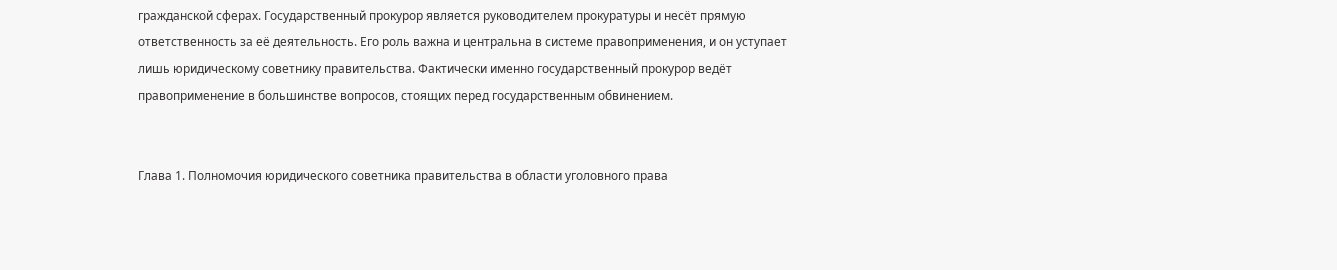гражданской сферах. Государственный прокурор является руководителем прокуратуры и несёт прямую ответственность за её деятельность. Его роль важна и центральна в системе правоприменения, и он уступает лишь юридическому советнику правительства. Фактически именно государственный прокурор ведёт правоприменение в большинстве вопросов, стоящих перед государственным обвинением.


Глава 1. Полномочия юридического советника правительства в области уголовного права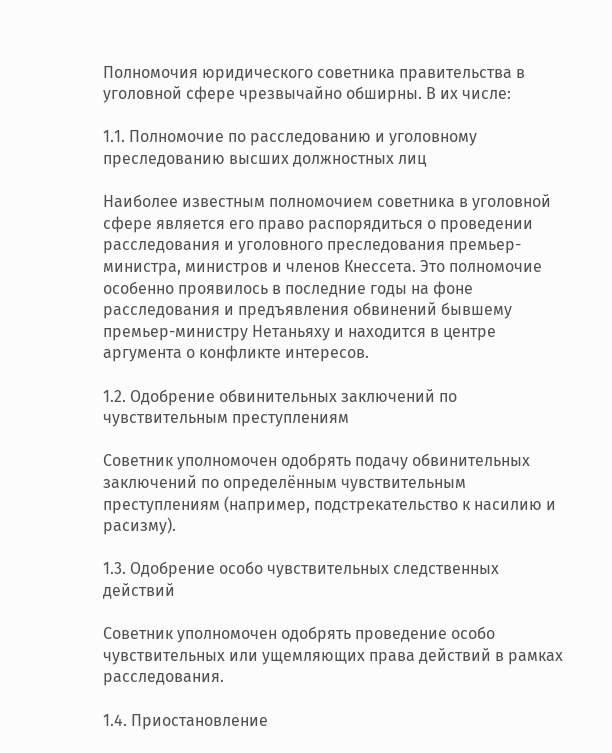Полномочия юридического советника правительства в уголовной сфере чрезвычайно обширны. В их числе:

1.1. Полномочие по расследованию и уголовному преследованию высших должностных лиц

Наиболее известным полномочием советника в уголовной сфере является его право распорядиться о проведении расследования и уголовного преследования премьер-министра, министров и членов Кнессета. Это полномочие особенно проявилось в последние годы на фоне расследования и предъявления обвинений бывшему премьер-министру Нетаньяху и находится в центре аргумента о конфликте интересов.

1.2. Одобрение обвинительных заключений по чувствительным преступлениям

Советник уполномочен одобрять подачу обвинительных заключений по определённым чувствительным преступлениям (например, подстрекательство к насилию и расизму).

1.3. Одобрение особо чувствительных следственных действий

Советник уполномочен одобрять проведение особо чувствительных или ущемляющих права действий в рамках расследования.

1.4. Приостановление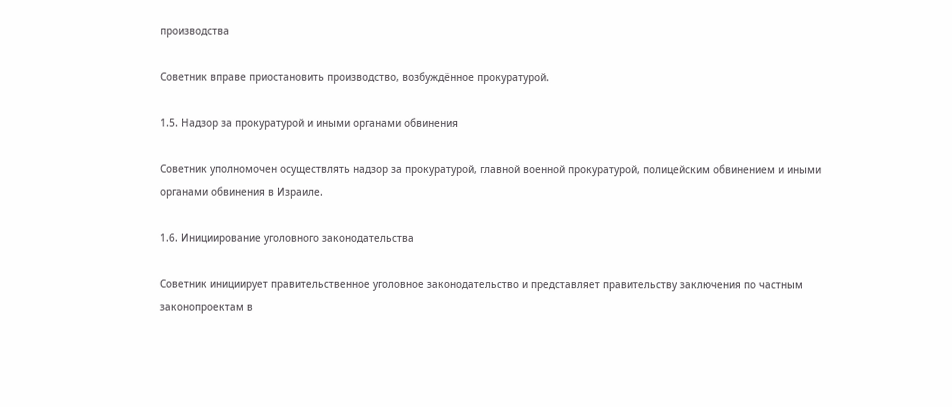производства

Советник вправе приостановить производство, возбуждённое прокуратурой.

1.5. Надзор за прокуратурой и иными органами обвинения

Советник уполномочен осуществлять надзор за прокуратурой, главной военной прокуратурой, полицейским обвинением и иными органами обвинения в Израиле.

1.6. Инициирование уголовного законодательства

Советник инициирует правительственное уголовное законодательство и представляет правительству заключения по частным законопроектам в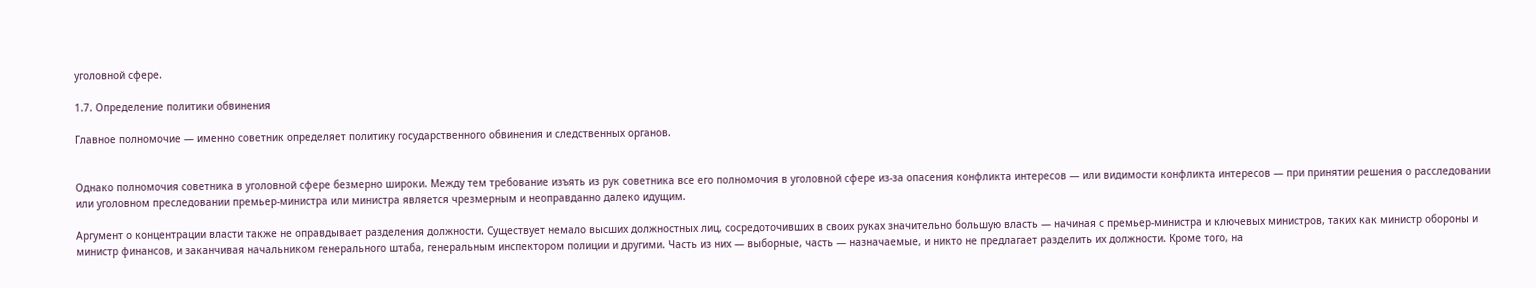уголовной сфере.

1.7. Определение политики обвинения

Главное полномочие — именно советник определяет политику государственного обвинения и следственных органов.


Однако полномочия советника в уголовной сфере безмерно широки. Между тем требование изъять из рук советника все его полномочия в уголовной сфере из-за опасения конфликта интересов — или видимости конфликта интересов — при принятии решения о расследовании или уголовном преследовании премьер-министра или министра является чрезмерным и неоправданно далеко идущим.

Аргумент о концентрации власти также не оправдывает разделения должности. Существует немало высших должностных лиц, сосредоточивших в своих руках значительно большую власть — начиная с премьер-министра и ключевых министров, таких как министр обороны и министр финансов, и заканчивая начальником генерального штаба, генеральным инспектором полиции и другими. Часть из них — выборные, часть — назначаемые, и никто не предлагает разделить их должности. Кроме того, на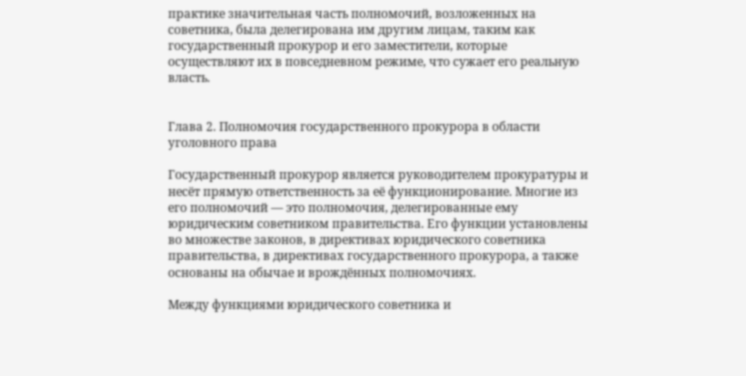практике значительная часть полномочий, возложенных на советника, была делегирована им другим лицам, таким как государственный прокурор и его заместители, которые осуществляют их в повседневном режиме, что сужает его реальную власть.


Глава 2. Полномочия государственного прокурора в области уголовного права

Государственный прокурор является руководителем прокуратуры и несёт прямую ответственность за её функционирование. Многие из его полномочий — это полномочия, делегированные ему юридическим советником правительства. Его функции установлены во множестве законов, в директивах юридического советника правительства, в директивах государственного прокурора, а также основаны на обычае и врождённых полномочиях.

Между функциями юридического советника и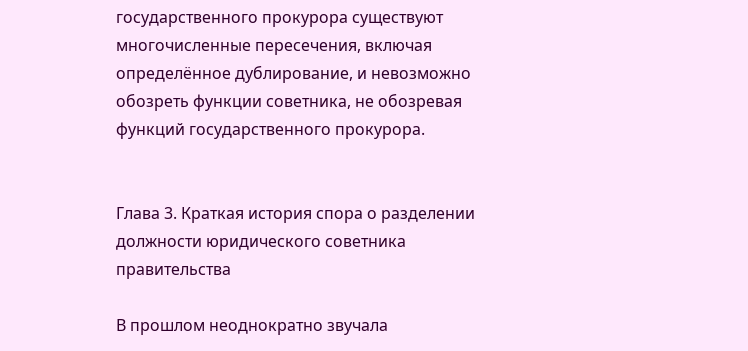государственного прокурора существуют многочисленные пересечения, включая определённое дублирование, и невозможно обозреть функции советника, не обозревая функций государственного прокурора.


Глава 3. Краткая история спора о разделении должности юридического советника правительства

В прошлом неоднократно звучала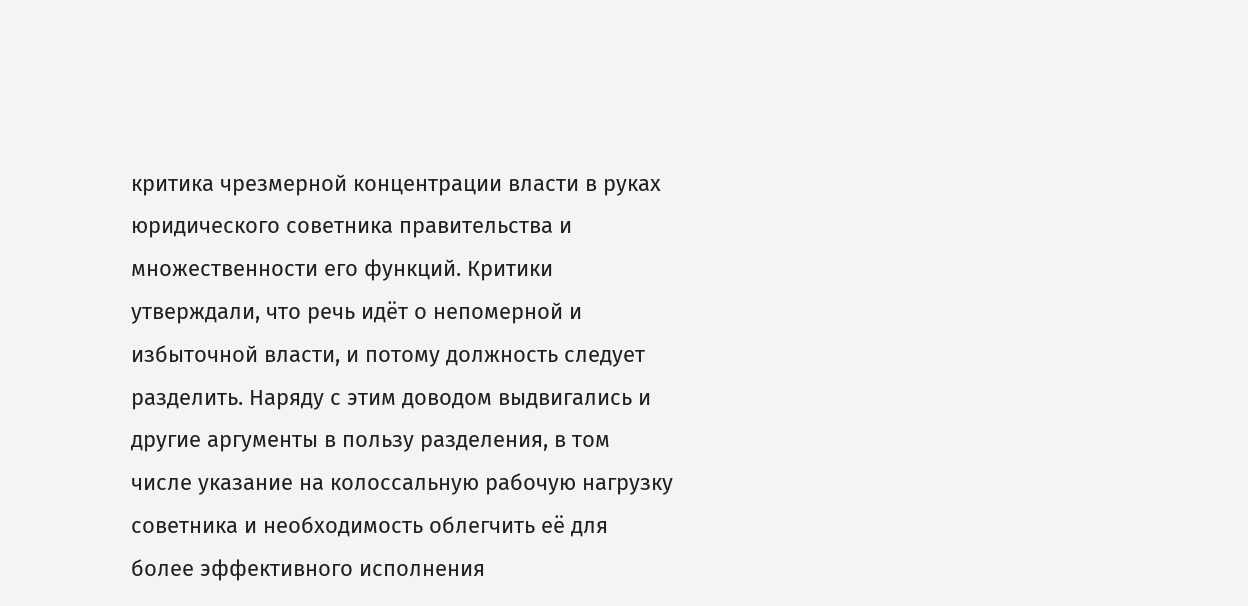критика чрезмерной концентрации власти в руках юридического советника правительства и множественности его функций. Критики утверждали, что речь идёт о непомерной и избыточной власти, и потому должность следует разделить. Наряду с этим доводом выдвигались и другие аргументы в пользу разделения, в том числе указание на колоссальную рабочую нагрузку советника и необходимость облегчить её для более эффективного исполнения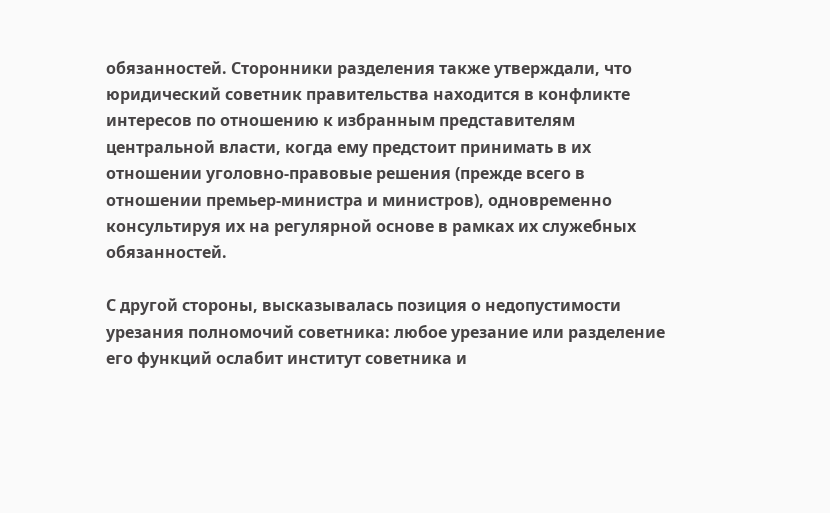обязанностей. Сторонники разделения также утверждали, что юридический советник правительства находится в конфликте интересов по отношению к избранным представителям центральной власти, когда ему предстоит принимать в их отношении уголовно-правовые решения (прежде всего в отношении премьер-министра и министров), одновременно консультируя их на регулярной основе в рамках их служебных обязанностей.

С другой стороны, высказывалась позиция о недопустимости урезания полномочий советника: любое урезание или разделение его функций ослабит институт советника и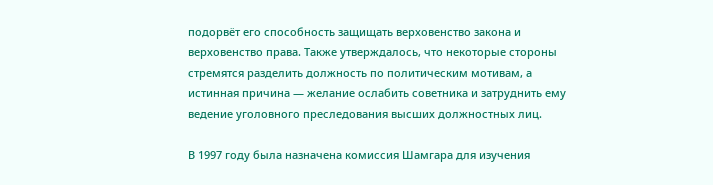подорвёт его способность защищать верховенство закона и верховенство права. Также утверждалось, что некоторые стороны стремятся разделить должность по политическим мотивам, а истинная причина — желание ослабить советника и затруднить ему ведение уголовного преследования высших должностных лиц.

В 1997 году была назначена комиссия Шамгара для изучения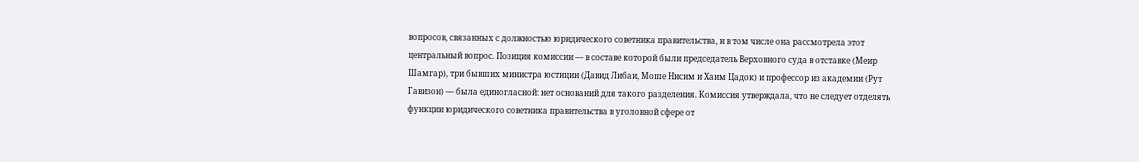вопросов, связанных с должностью юридического советника правительства, и в том числе она рассмотрела этот центральный вопрос. Позиция комиссии — в составе которой были председатель Верховного суда в отставке (Меир Шамгар), три бывших министра юстиции (Давид Либаи, Моше Нисим и Хаим Цадок) и профессор из академии (Рут Гавизон) — была единогласной: нет оснований для такого разделения. Комиссия утверждала, что не следует отделять функции юридического советника правительства в уголовной сфере от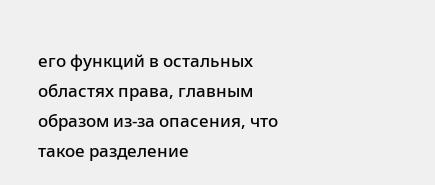его функций в остальных областях права, главным образом из-за опасения, что такое разделение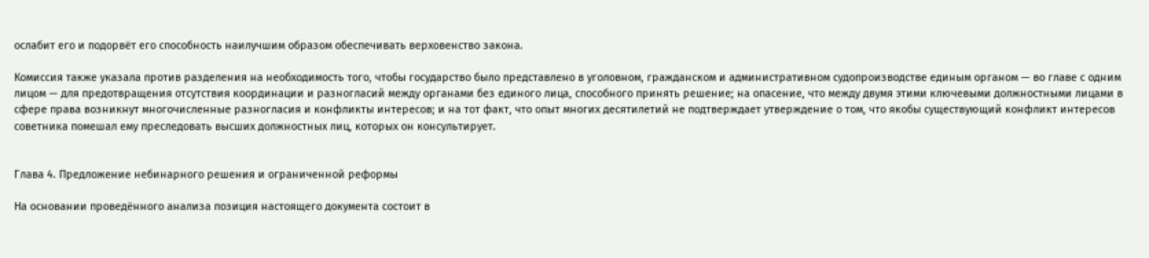ослабит его и подорвёт его способность наилучшим образом обеспечивать верховенство закона.

Комиссия также указала против разделения на необходимость того, чтобы государство было представлено в уголовном, гражданском и административном судопроизводстве единым органом — во главе с одним лицом — для предотвращения отсутствия координации и разногласий между органами без единого лица, способного принять решение; на опасение, что между двумя этими ключевыми должностными лицами в сфере права возникнут многочисленные разногласия и конфликты интересов; и на тот факт, что опыт многих десятилетий не подтверждает утверждение о том, что якобы существующий конфликт интересов советника помешал ему преследовать высших должностных лиц, которых он консультирует.


Глава 4. Предложение небинарного решения и ограниченной реформы

На основании проведённого анализа позиция настоящего документа состоит в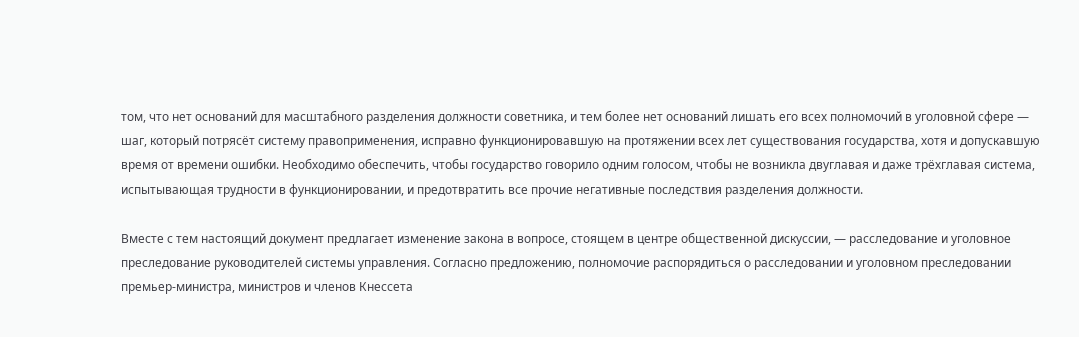том, что нет оснований для масштабного разделения должности советника, и тем более нет оснований лишать его всех полномочий в уголовной сфере — шаг, который потрясёт систему правоприменения, исправно функционировавшую на протяжении всех лет существования государства, хотя и допускавшую время от времени ошибки. Необходимо обеспечить, чтобы государство говорило одним голосом, чтобы не возникла двуглавая и даже трёхглавая система, испытывающая трудности в функционировании, и предотвратить все прочие негативные последствия разделения должности.

Вместе с тем настоящий документ предлагает изменение закона в вопросе, стоящем в центре общественной дискуссии, — расследование и уголовное преследование руководителей системы управления. Согласно предложению, полномочие распорядиться о расследовании и уголовном преследовании премьер-министра, министров и членов Кнессета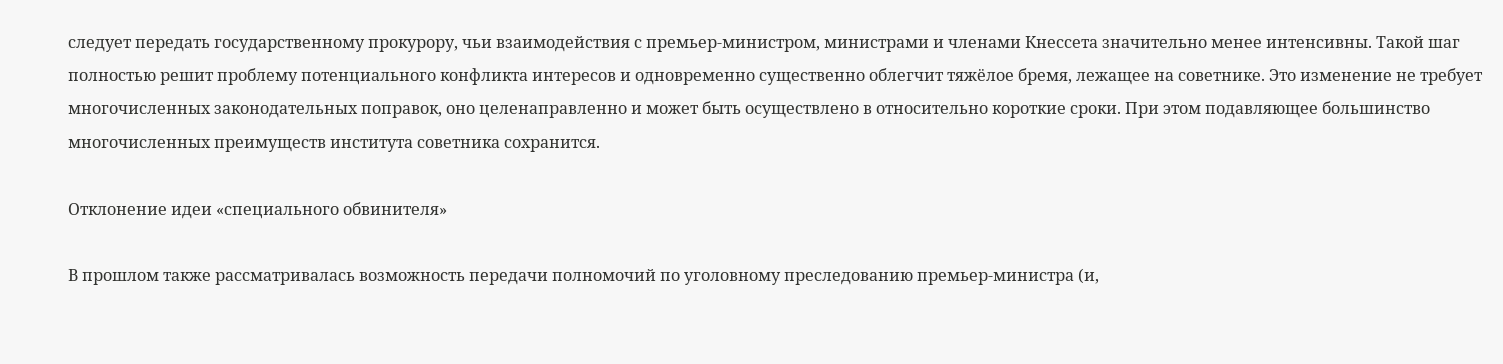следует передать государственному прокурору, чьи взаимодействия с премьер-министром, министрами и членами Кнессета значительно менее интенсивны. Такой шаг полностью решит проблему потенциального конфликта интересов и одновременно существенно облегчит тяжёлое бремя, лежащее на советнике. Это изменение не требует многочисленных законодательных поправок, оно целенаправленно и может быть осуществлено в относительно короткие сроки. При этом подавляющее большинство многочисленных преимуществ института советника сохранится.

Отклонение идеи «специального обвинителя»

В прошлом также рассматривалась возможность передачи полномочий по уголовному преследованию премьер-министра (и,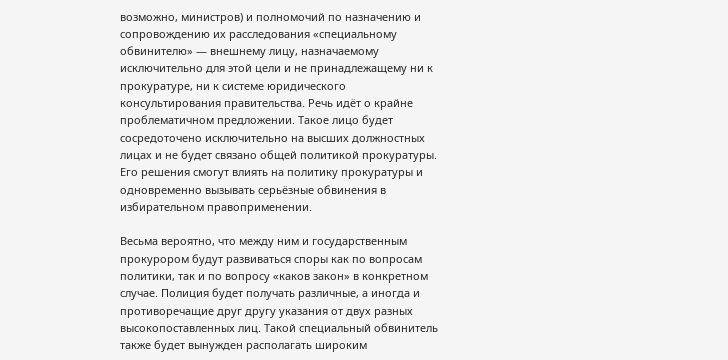возможно, министров) и полномочий по назначению и сопровождению их расследования «специальному обвинителю» — внешнему лицу, назначаемому исключительно для этой цели и не принадлежащему ни к прокуратуре, ни к системе юридического консультирования правительства. Речь идёт о крайне проблематичном предложении. Такое лицо будет сосредоточено исключительно на высших должностных лицах и не будет связано общей политикой прокуратуры. Его решения смогут влиять на политику прокуратуры и одновременно вызывать серьёзные обвинения в избирательном правоприменении.

Весьма вероятно, что между ним и государственным прокурором будут развиваться споры как по вопросам политики, так и по вопросу «каков закон» в конкретном случае. Полиция будет получать различные, а иногда и противоречащие друг другу указания от двух разных высокопоставленных лиц. Такой специальный обвинитель также будет вынужден располагать широким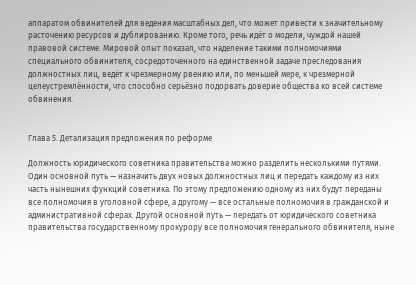аппаратом обвинителей для ведения масштабных дел, что может привести к значительному расточению ресурсов и дублированию. Кроме того, речь идёт о модели, чуждой нашей правовой системе. Мировой опыт показал, что наделение такими полномочиями специального обвинителя, сосредоточенного на единственной задаче преследования должностных лиц, ведёт к чрезмерному рвению или, по меньшей мере, к чрезмерной целеустремлённости, что способно серьёзно подорвать доверие общества ко всей системе обвинения.


Глава 5. Детализация предложения по реформе

Должность юридического советника правительства можно разделить несколькими путями. Один основной путь — назначить двух новых должностных лиц и передать каждому из них часть нынешних функций советника. По этому предложению одному из них будут переданы все полномочия в уголовной сфере, а другому — все остальные полномочия в гражданской и административной сферах. Другой основной путь — передать от юридического советника правительства государственному прокурору все полномочия генерального обвинителя, ныне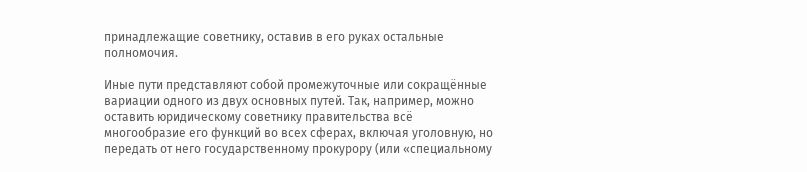принадлежащие советнику, оставив в его руках остальные полномочия.

Иные пути представляют собой промежуточные или сокращённые вариации одного из двух основных путей. Так, например, можно оставить юридическому советнику правительства всё многообразие его функций во всех сферах, включая уголовную, но передать от него государственному прокурору (или «специальному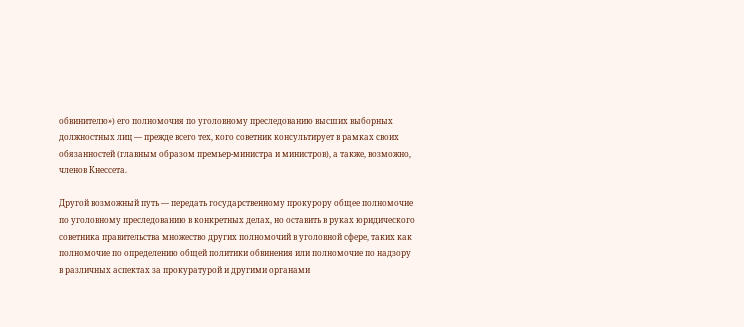обвинителю») его полномочия по уголовному преследованию высших выборных должностных лиц — прежде всего тех, кого советник консультирует в рамках своих обязанностей (главным образом премьер-министра и министров), а также, возможно, членов Кнессета.

Другой возможный путь — передать государственному прокурору общее полномочие по уголовному преследованию в конкретных делах, но оставить в руках юридического советника правительства множество других полномочий в уголовной сфере, таких как полномочие по определению общей политики обвинения или полномочие по надзору в различных аспектах за прокуратурой и другими органами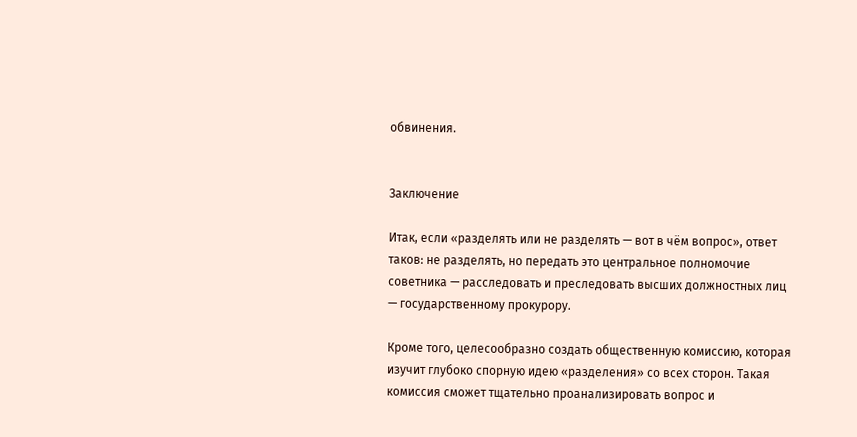обвинения.


Заключение

Итак, если «разделять или не разделять — вот в чём вопрос», ответ таков: не разделять, но передать это центральное полномочие советника — расследовать и преследовать высших должностных лиц — государственному прокурору.

Кроме того, целесообразно создать общественную комиссию, которая изучит глубоко спорную идею «разделения» со всех сторон. Такая комиссия сможет тщательно проанализировать вопрос и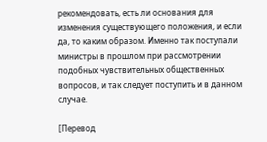рекомендовать, есть ли основания для изменения существующего положения, и если да, то каким образом. Именно так поступали министры в прошлом при рассмотрении подобных чувствительных общественных вопросов, и так следует поступить и в данном случае.

[Перевод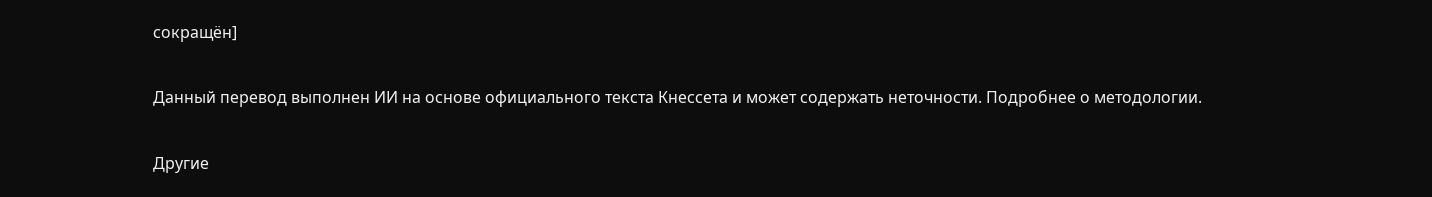сокращён]

Данный перевод выполнен ИИ на основе официального текста Кнессета и может содержать неточности. Подробнее о методологии.

Другие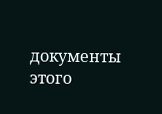документы этого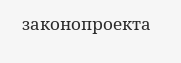законопроекта